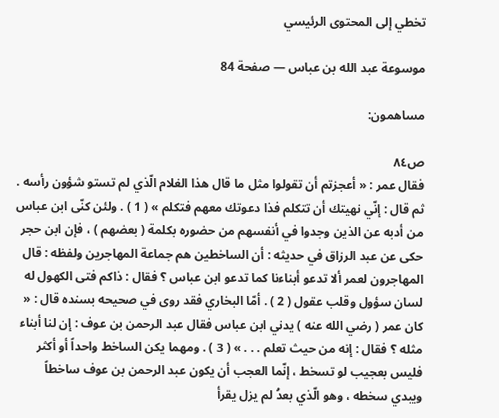تخطي إلى المحتوى الرئيسي

موسوعة عبد الله بن عباس — صفحة 84

مساهمون:

ص٨٤
فقال عمر : « أعجزتم أن تقولوا مثل ما قال هذا الغلام الّذي لم تستو شؤون رأسه . ثم قال : إنّي نهيتك أن تتكلم فذا دعوتك معهم فتكلم » ( 1 ) . ولئن كنّى ابن عباس من أدبه عن الذين وجدوا في أنفسهم من حضوره بكلمة ( بعضهم ) ، فإن ابن حجر حكى عن عبد الرزاق في حديثه : أن الساخطين هم جماعة المهاجرين ولفظه : قال المهاجرون لعمر ألا تدعو أبناءنا كما تدعو ابن عباس ؟ فقال : ذاكم فتى الكهول له لسان سؤول وقلب عقول ( 2 ) . أمّا البخاري فقد روى في صحيحه بسنده قال : « كان عمر ( رضي الله عنه ) يدني ابن عباس فقال عبد الرحمن بن عوف : إن لنا أبناء مثله ؟ فقال : إنه من حيث تعلم . . . » ( 3 ) . ومهما يكن الساخط واحداً أو أكثر فليس بعجيب لو تسخط ، إنّما العجب أن يكون عبد الرحمن بن عوف ساخطاً ويبدي سخطه ، وهو الّذي بعدُ لم يزل يقرأ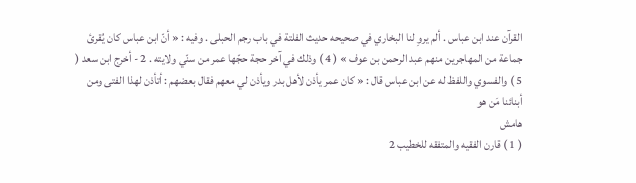القرآن عند ابن عباس . ألم يروِ لنا البخاري في صحيحه حديث الفلتة في باب رجم الحبلى . وفيه : « أنّ ابن عباس كان يُقرئ جماعة من المهاجرين منهم عبد الرحمن بن عوف » ( 4 ) وذلك في آخر حجة حجّها عمر من سنّي ولايته . 2 - أخرج ابن سعد ( 5 ) والفسوي واللفظ له عن ابن عباس قال : « كان عمر يأذن لأهل بدر ويأذن لي معهم فقال بعضهم : أتأذن لهذا الفتى ومن أبنائنا مَن هو
هامش
( 1 ) قارن الفقيه والمتفقه للخطيب 2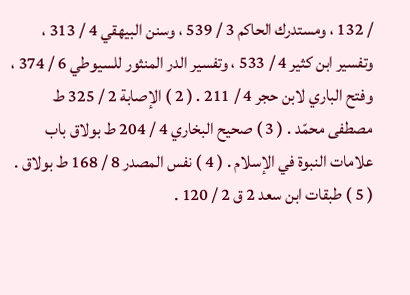/ 132 ، ومستدرك الحاكم 3 / 539 ، وسنن البيهقي 4 / 313 ، وتفسير ابن كثير 4 / 533 ، وتفسير الدر المنثور للسيوطي 6 / 374 ، وفتح الباري لابن حجر 4 / 211 . ( 2 ) الإصابة 2 / 325 ط مصطفى محمّد . ( 3 ) صحيح البخاري 4 / 204 ط بولاق باب علامات النبوة في الإسلام . ( 4 ) نفس المصدر 8 / 168 ط بولاق . ( 5 ) طبقات ابن سعد 2 ق 2 / 120 .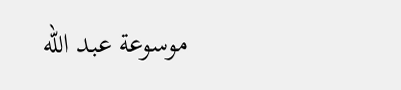موسوعة عبد الله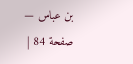بن عباس — صفحة 84 |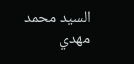السيد محمد مهدي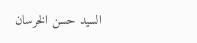السيد حسن الخرسان